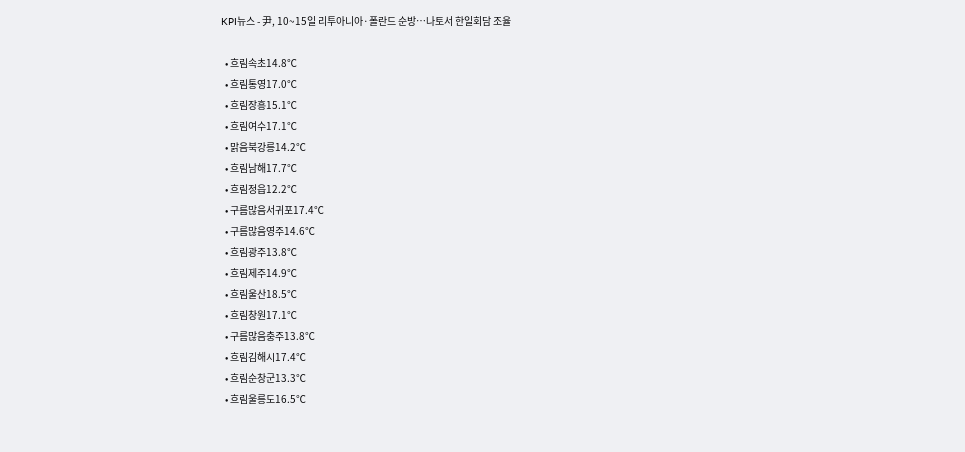KPI뉴스 - 尹, 10~15일 리투아니아·폴란드 순방…나토서 한일회담 조율

  • 흐림속초14.8℃
  • 흐림통영17.0℃
  • 흐림장흥15.1℃
  • 흐림여수17.1℃
  • 맑음북강릉14.2℃
  • 흐림남해17.7℃
  • 흐림정읍12.2℃
  • 구름많음서귀포17.4℃
  • 구름많음영주14.6℃
  • 흐림광주13.8℃
  • 흐림제주14.9℃
  • 흐림울산18.5℃
  • 흐림창원17.1℃
  • 구름많음충주13.8℃
  • 흐림김해시17.4℃
  • 흐림순창군13.3℃
  • 흐림울릉도16.5℃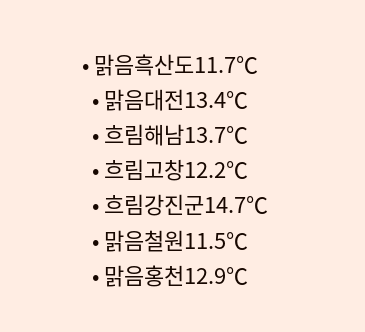• 맑음흑산도11.7℃
  • 맑음대전13.4℃
  • 흐림해남13.7℃
  • 흐림고창12.2℃
  • 흐림강진군14.7℃
  • 맑음철원11.5℃
  • 맑음홍천12.9℃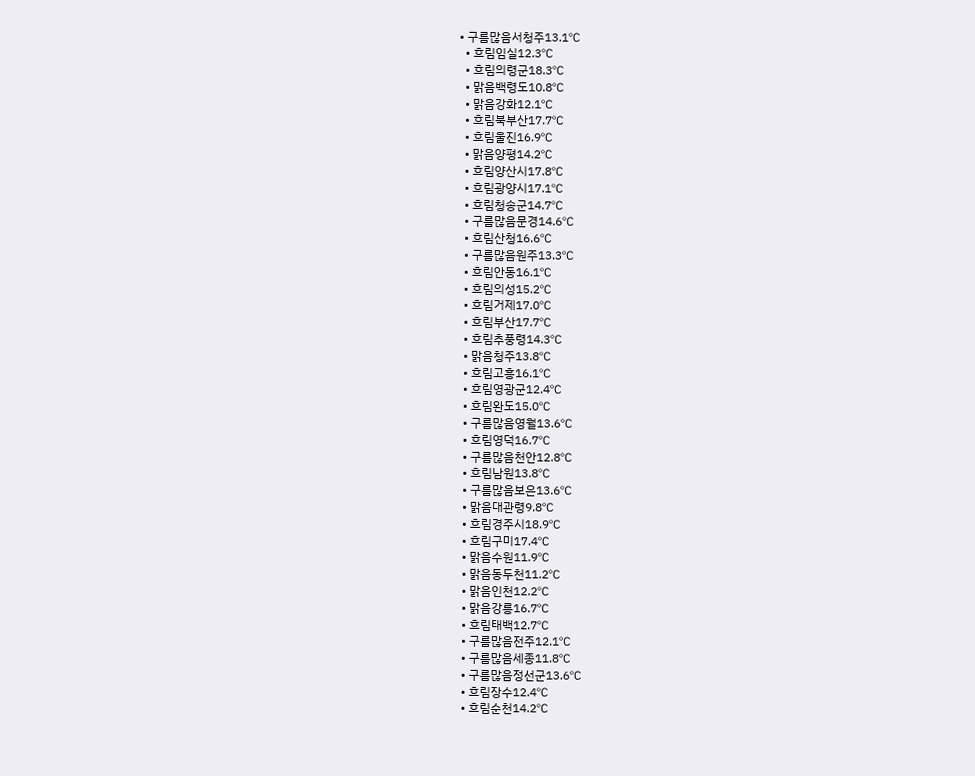• 구름많음서청주13.1℃
  • 흐림임실12.3℃
  • 흐림의령군18.3℃
  • 맑음백령도10.8℃
  • 맑음강화12.1℃
  • 흐림북부산17.7℃
  • 흐림울진16.9℃
  • 맑음양평14.2℃
  • 흐림양산시17.8℃
  • 흐림광양시17.1℃
  • 흐림청송군14.7℃
  • 구름많음문경14.6℃
  • 흐림산청16.6℃
  • 구름많음원주13.3℃
  • 흐림안동16.1℃
  • 흐림의성15.2℃
  • 흐림거제17.0℃
  • 흐림부산17.7℃
  • 흐림추풍령14.3℃
  • 맑음청주13.8℃
  • 흐림고흥16.1℃
  • 흐림영광군12.4℃
  • 흐림완도15.0℃
  • 구름많음영월13.6℃
  • 흐림영덕16.7℃
  • 구름많음천안12.8℃
  • 흐림남원13.8℃
  • 구름많음보은13.6℃
  • 맑음대관령9.8℃
  • 흐림경주시18.9℃
  • 흐림구미17.4℃
  • 맑음수원11.9℃
  • 맑음동두천11.2℃
  • 맑음인천12.2℃
  • 맑음강릉16.7℃
  • 흐림태백12.7℃
  • 구름많음전주12.1℃
  • 구름많음세종11.8℃
  • 구름많음정선군13.6℃
  • 흐림장수12.4℃
  • 흐림순천14.2℃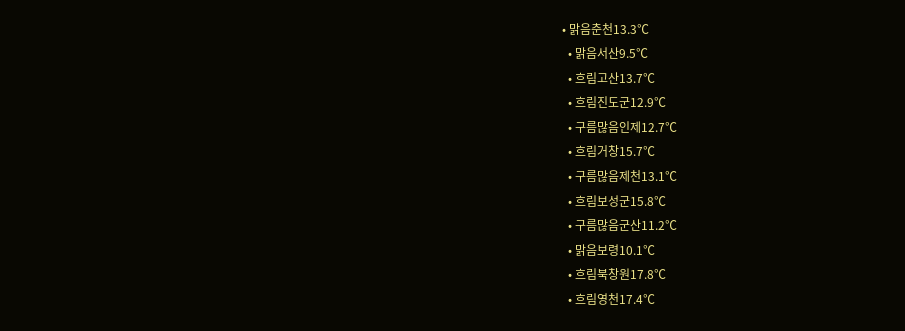• 맑음춘천13.3℃
  • 맑음서산9.5℃
  • 흐림고산13.7℃
  • 흐림진도군12.9℃
  • 구름많음인제12.7℃
  • 흐림거창15.7℃
  • 구름많음제천13.1℃
  • 흐림보성군15.8℃
  • 구름많음군산11.2℃
  • 맑음보령10.1℃
  • 흐림북창원17.8℃
  • 흐림영천17.4℃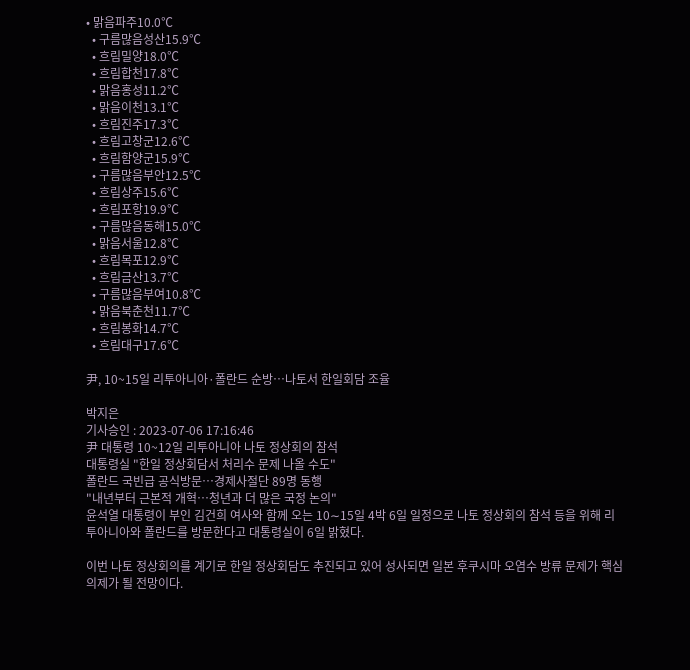• 맑음파주10.0℃
  • 구름많음성산15.9℃
  • 흐림밀양18.0℃
  • 흐림합천17.8℃
  • 맑음홍성11.2℃
  • 맑음이천13.1℃
  • 흐림진주17.3℃
  • 흐림고창군12.6℃
  • 흐림함양군15.9℃
  • 구름많음부안12.5℃
  • 흐림상주15.6℃
  • 흐림포항19.9℃
  • 구름많음동해15.0℃
  • 맑음서울12.8℃
  • 흐림목포12.9℃
  • 흐림금산13.7℃
  • 구름많음부여10.8℃
  • 맑음북춘천11.7℃
  • 흐림봉화14.7℃
  • 흐림대구17.6℃

尹, 10~15일 리투아니아·폴란드 순방…나토서 한일회담 조율

박지은
기사승인 : 2023-07-06 17:16:46
尹 대통령 10~12일 리투아니아 나토 정상회의 참석
대통령실 "한일 정상회담서 처리수 문제 나올 수도"
폴란드 국빈급 공식방문…경제사절단 89명 동행
"내년부터 근본적 개혁…청년과 더 많은 국정 논의"
윤석열 대통령이 부인 김건희 여사와 함께 오는 10∼15일 4박 6일 일정으로 나토 정상회의 참석 등을 위해 리투아니아와 폴란드를 방문한다고 대통령실이 6일 밝혔다.

이번 나토 정상회의를 계기로 한일 정상회담도 추진되고 있어 성사되면 일본 후쿠시마 오염수 방류 문제가 핵심 의제가 될 전망이다.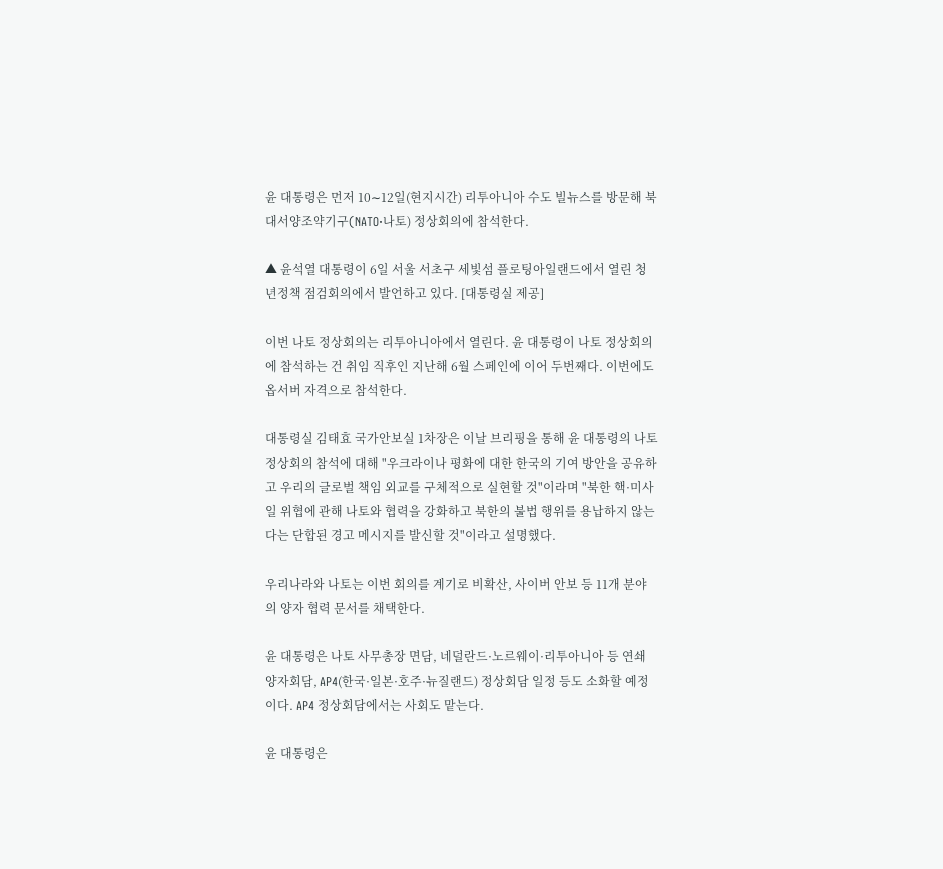윤 대통령은 먼저 10∼12일(현지시간) 리투아니아 수도 빌뉴스를 방문해 북대서양조약기구(NATO·나토) 정상회의에 참석한다.

▲ 윤석열 대통령이 6일 서울 서초구 세빛섬 플로팅아일랜드에서 열린 청년정책 점검회의에서 발언하고 있다. [대통령실 제공]

이번 나토 정상회의는 리투아니아에서 열린다. 윤 대통령이 나토 정상회의에 참석하는 건 취임 직후인 지난해 6월 스페인에 이어 두번째다. 이번에도 옵서버 자격으로 참석한다.

대통령실 김태효 국가안보실 1차장은 이날 브리핑을 통해 윤 대통령의 나토 정상회의 참석에 대해 "우크라이나 평화에 대한 한국의 기여 방안을 공유하고 우리의 글로벌 책임 외교를 구체적으로 실현할 것"이라며 "북한 핵·미사일 위협에 관해 나토와 협력을 강화하고 북한의 불법 행위를 용납하지 않는다는 단합된 경고 메시지를 발신할 것"이라고 설명했다.

우리나라와 나토는 이번 회의를 계기로 비확산, 사이버 안보 등 11개 분야의 양자 협력 문서를 채택한다.

윤 대통령은 나토 사무총장 면담, 네덜란드·노르웨이·리투아니아 등 연쇄 양자회담, AP4(한국·일본·호주·뉴질랜드) 정상회담 일정 등도 소화할 예정이다. AP4 정상회담에서는 사회도 맡는다.

윤 대통령은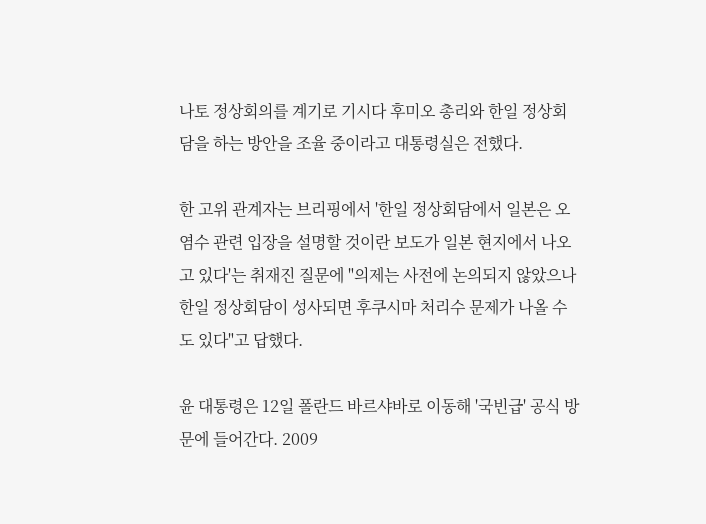나토 정상회의를 계기로 기시다 후미오 총리와 한일 정상회담을 하는 방안을 조율 중이라고 대통령실은 전했다.

한 고위 관계자는 브리핑에서 '한일 정상회담에서 일본은 오염수 관련 입장을 설명할 것이란 보도가 일본 현지에서 나오고 있다'는 취재진 질문에 "의제는 사전에 논의되지 않았으나 한일 정상회담이 성사되면 후쿠시마 처리수 문제가 나올 수도 있다"고 답했다.

윤 대통령은 12일 폴란드 바르샤바로 이동해 '국빈급' 공식 방문에 들어간다. 2009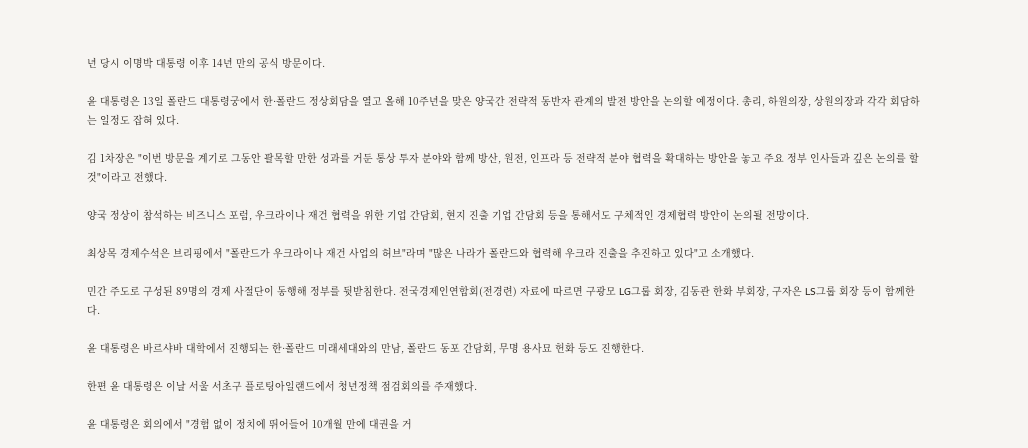년 당시 이명박 대통령 이후 14년 만의 공식 방문이다.

윤 대통령은 13일 폴란드 대통령궁에서 한·폴란드 정상회담을 열고 올해 10주년을 맞은 양국간 전략적 동반자 관계의 발전 방안을 논의할 예정이다. 총리, 하원의장, 상원의장과 각각 회담하는 일정도 잡혀 있다.

김 1차장은 "이번 방문을 계기로 그동안 괄목할 만한 성과를 거둔 통상 투자 분야와 함께 방산, 원전, 인프라 등 전략적 분야 협력을 확대하는 방안을 놓고 주요 정부 인사들과 깊은 논의를 할 것"이라고 전했다.

양국 정상이 참석하는 비즈니스 포럼, 우크라이나 재건 협력을 위한 기업 간담회, 현지 진출 기업 간담회 등을 통해서도 구체적인 경제협력 방안이 논의될 전망이다.

최상목 경제수석은 브리핑에서 "폴란드가 우크라이나 재건 사업의 허브"라며 "많은 나라가 폴란드와 협력해 우크라 진출을 추진하고 있다"고 소개했다.

민간 주도로 구성된 89명의 경제 사절단이 동행해 정부를 뒷받침한다. 전국경제인연합회(전경련) 자료에 따르면 구광모 LG그룹 회장, 김동관 한화 부회장, 구자은 LS그룹 회장 등이 함께한다.

윤 대통령은 바르샤바 대학에서 진행되는 한·폴란드 미래세대와의 만남, 폴란드 동포 간담회, 무명 용사묘 헌화 등도 진행한다.

한편 윤 대통령은 이날 서울 서초구 플로팅아일랜드에서 청년정책 점검회의를 주재했다.

윤 대통령은 회의에서 "경험 없이 정치에 뛰어들어 10개월 만에 대권을 거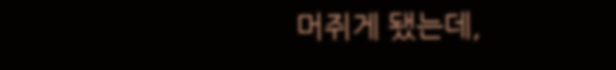머쥐게 됐는데,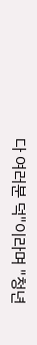다 여러분 덕"이라며 "청년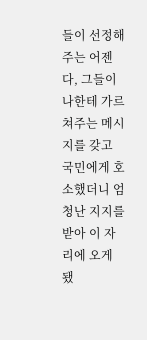들이 선정해주는 어젠다, 그들이 나한테 가르쳐주는 메시지를 갖고 국민에게 호소했더니 엄청난 지지를 받아 이 자리에 오게 됐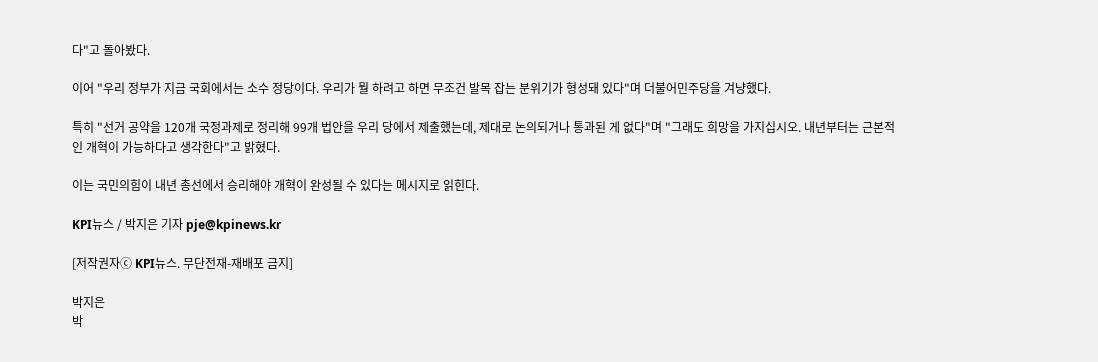다"고 돌아봤다.

이어 "우리 정부가 지금 국회에서는 소수 정당이다. 우리가 뭘 하려고 하면 무조건 발목 잡는 분위기가 형성돼 있다"며 더불어민주당을 겨냥했다.

특히 "선거 공약을 120개 국정과제로 정리해 99개 법안을 우리 당에서 제출했는데, 제대로 논의되거나 통과된 게 없다"며 "그래도 희망을 가지십시오. 내년부터는 근본적인 개혁이 가능하다고 생각한다"고 밝혔다.

이는 국민의힘이 내년 총선에서 승리해야 개혁이 완성될 수 있다는 메시지로 읽힌다.

KPI뉴스 / 박지은 기자 pje@kpinews.kr

[저작권자ⓒ KPI뉴스. 무단전재-재배포 금지]

박지은
박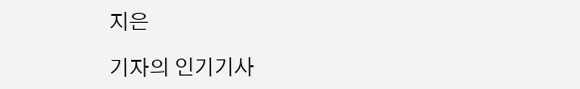지은

기자의 인기기사